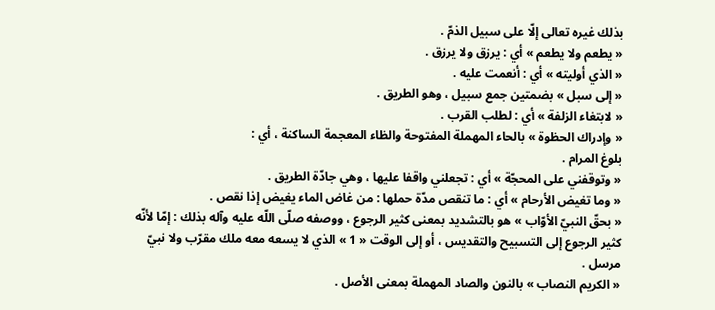بذلك غيره تعالى إلّا على سبيل الذمّ .
« يطعم ولا يطعم » أي : يرزق ولا يرزق .
« الذي أوليته » أي : أنعمت عليه .
« إلى سبل » بضمتين جمع سبيل ، وهو الطريق .
« لابتغاء الزلفة » أي : لطلب القرب .
« وإدراك الحظوة » بالحاء المهملة المفتوحة والظاء المعجمة الساكنة ، أي :
بلوغ المرام .
« وتوقفني على المحجّة » أي : تجعلني واقفا عليها ، وهي جادّة الطريق .
« وما تغيض الأرحام » أي : ما تنقص مدّة حملها : من غاض الماء يغيض إذا نقص .
« بحقّ النبيّ الأوّاب » هو بالتشديد بمعنى كثير الرجوع ، ووصفه صلّى اللّه عليه وآله بذلك : إمّا لأنّه كثير الرجوع إلى التسبيح والتقديس ، أو إلى الوقت « 1 » الذي لا يسعه معه ملك مقرّب ولا نبيّ مرسل .
« الكريم النصاب » بالنون والصاد المهملة بمعنى الأصل .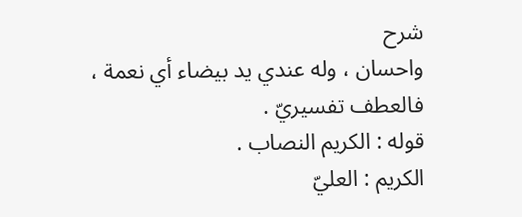شرح
واحسان ، وله عندي يد بيضاء أي نعمة ، فالعطف تفسيريّ .
قوله : الكريم النصاب .
الكريم : العليّ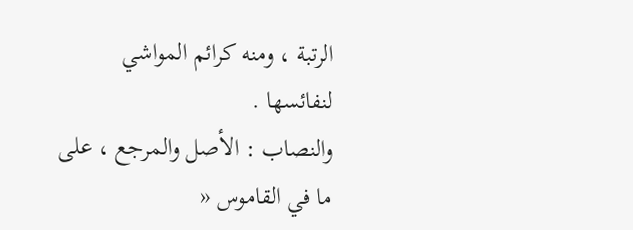الرتبة ، ومنه كرائم المواشي لنفائسها .
والنصاب : الأصل والمرجع ، على ما في القاموس «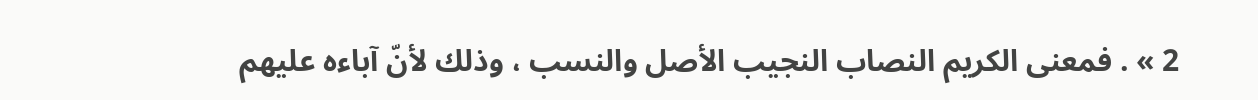2 » . فمعنى الكريم النصاب النجيب الأصل والنسب ، وذلك لأنّ آباءه عليهم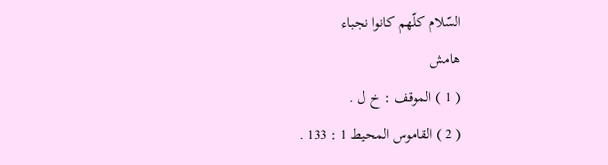السّلام كلّهم كانوا نجباء
هامش
( 1 ) الموقف : خ ل .
( 2 ) القاموس المحيط 1 : 133 .